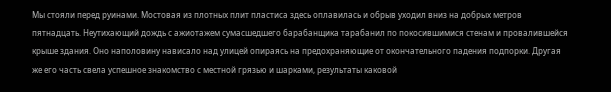Мы стояли перед руинами. Мостовая из плотных плит пластиса здесь оплавилась и обрыв уходил вниз на добрых метров пятнадцать. Неутихающий дождь с ажиотажем сумасшедшего барабанщика тарабанил по покосившимися стенам и провалившейся крыше здания. Оно наполовину нависало над улицей опираясь на предохраняющие от окончательного падения подпорки. Другая же его часть свела успешное знакомство с местной грязью и шарками, результаты каковой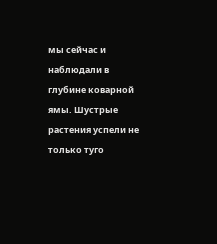мы сейчас и наблюдали в глубине коварной ямы. Шустрые растения успели не только туго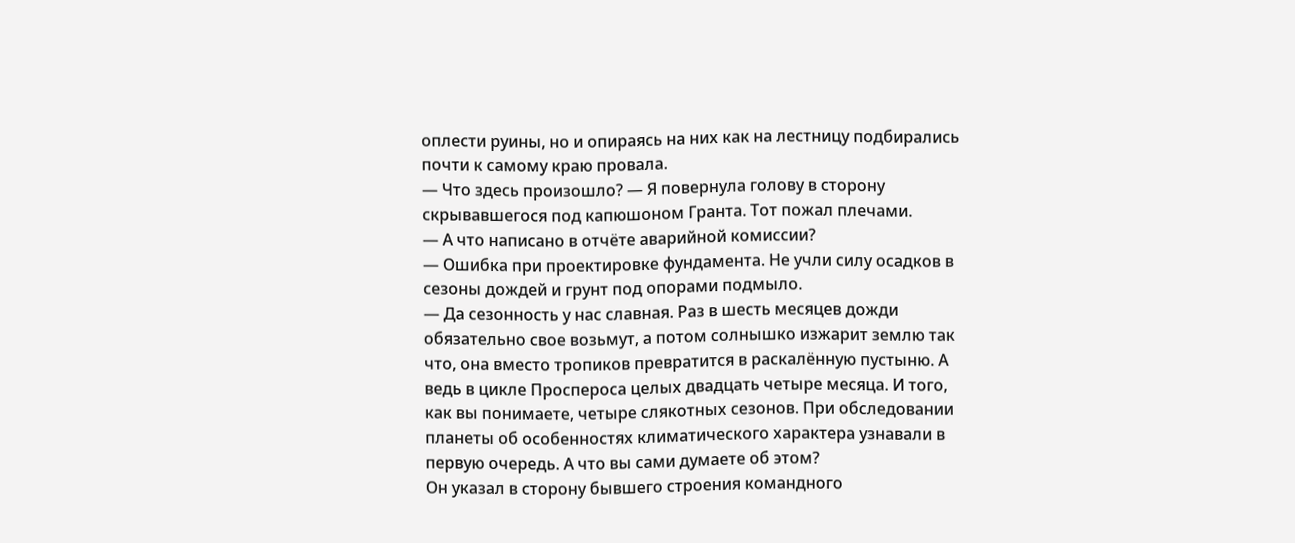оплести руины, но и опираясь на них как на лестницу подбирались почти к самому краю провала.
— Что здесь произошло? — Я повернула голову в сторону скрывавшегося под капюшоном Гранта. Тот пожал плечами.
— А что написано в отчёте аварийной комиссии?
— Ошибка при проектировке фундамента. Не учли силу осадков в сезоны дождей и грунт под опорами подмыло.
— Да сезонность у нас славная. Раз в шесть месяцев дожди обязательно свое возьмут, а потом солнышко изжарит землю так что, она вместо тропиков превратится в раскалённую пустыню. А ведь в цикле Проспероса целых двадцать четыре месяца. И того, как вы понимаете, четыре слякотных сезонов. При обследовании планеты об особенностях климатического характера узнавали в первую очередь. А что вы сами думаете об этом?
Он указал в сторону бывшего строения командного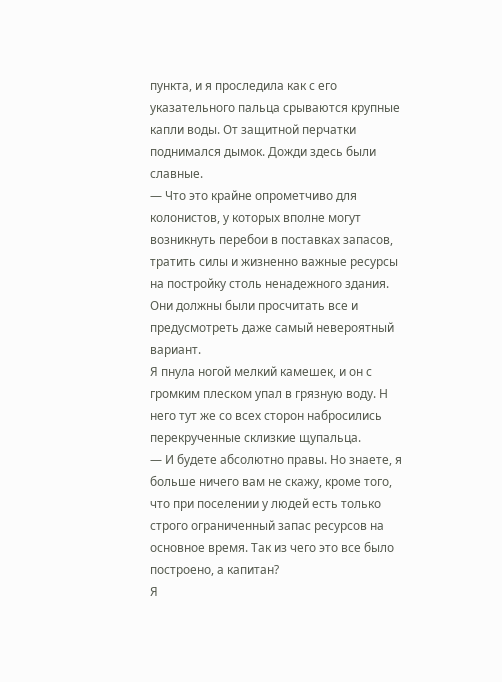пункта, и я проследила как с его указательного пальца срываются крупные капли воды. От защитной перчатки поднимался дымок. Дожди здесь были славные.
— Что это крайне опрометчиво для колонистов, у которых вполне могут возникнуть перебои в поставках запасов, тратить силы и жизненно важные ресурсы на постройку столь ненадежного здания. Они должны были просчитать все и предусмотреть даже самый невероятный вариант.
Я пнула ногой мелкий камешек, и он с громким плеском упал в грязную воду. Н него тут же со всех сторон набросились перекрученные склизкие щупальца.
— И будете абсолютно правы. Но знаете, я больше ничего вам не скажу, кроме того, что при поселении у людей есть только строго ограниченный запас ресурсов на основное время. Так из чего это все было построено, а капитан?
Я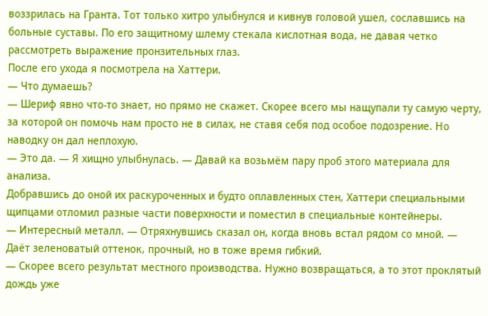воззрилась на Гранта. Тот только хитро улыбнулся и кивнув головой ушел, сославшись на больные суставы. По его защитному шлему стекала кислотная вода, не давая четко рассмотреть выражение пронзительных глаз.
После его ухода я посмотрела на Хаттери.
— Что думаешь?
— Шериф явно что-то знает, но прямо не скажет. Скорее всего мы нащупали ту самую черту, за которой он помочь нам просто не в силах, не ставя себя под особое подозрение. Но наводку он дал неплохую.
— Это да. — Я хищно улыбнулась. — Давай ка возьмём пару проб этого материала для анализа.
Добравшись до оной их раскуроченных и будто оплавленных стен, Хаттери специальными щипцами отломил разные части поверхности и поместил в специальные контейнеры.
— Интересный металл. — Отряхнувшись сказал он, когда вновь встал рядом со мной. — Даёт зеленоватый оттенок, прочный, но в тоже время гибкий.
— Скорее всего результат местного производства. Нужно возвращаться, а то этот проклятый дождь уже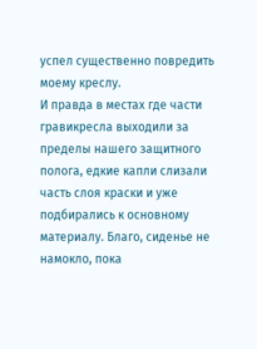успел существенно повредить моему креслу.
И правда в местах где части гравикресла выходили за пределы нашего защитного полога, едкие капли слизали часть слоя краски и уже подбирались к основному материалу. Благо, сиденье не намокло, пока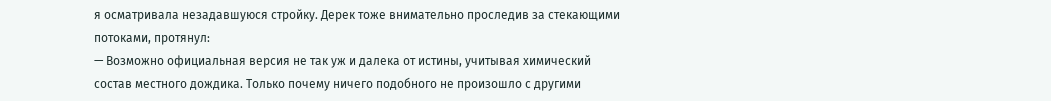я осматривала незадавшуюся стройку. Дерек тоже внимательно проследив за стекающими потоками, протянул:
— Возможно официальная версия не так уж и далека от истины, учитывая химический состав местного дождика. Только почему ничего подобного не произошло с другими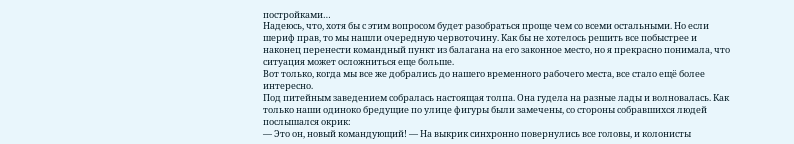постройками…
Надеюсь, что, хотя бы с этим вопросом будет разобраться проще чем со всеми остальными. Но если шериф прав, то мы нашли очередную червоточину. Как бы не хотелось решить все побыстрее и наконец перенести командный пункт из балагана на его законное место, но я прекрасно понимала, что ситуация может осложниться еще больше.
Вот только, когда мы все же добрались до нашего временного рабочего места, все стало ещё более интересно.
Под питейным заведением собралась настоящая толпа. Она гудела на разные лады и волновалась. Как только наши одиноко бредущие по улице фигуры были замечены, со стороны собравшихся людей послышался окрик:
— Это он, новый командующий! — На выкрик синхронно повернулись все головы, и колонисты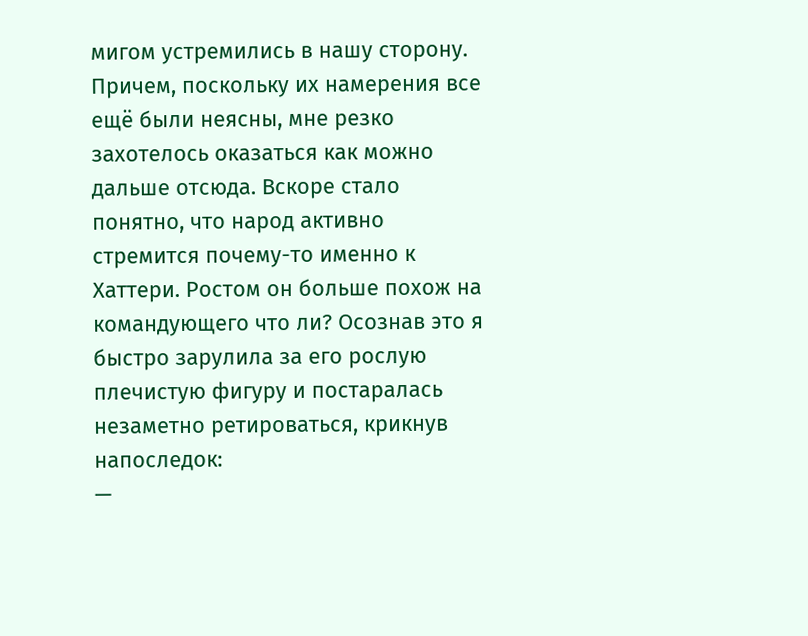мигом устремились в нашу сторону. Причем, поскольку их намерения все ещё были неясны, мне резко захотелось оказаться как можно дальше отсюда. Вскоре стало понятно, что народ активно стремится почему-то именно к Хаттери. Ростом он больше похож на командующего что ли? Осознав это я быстро зарулила за его рослую плечистую фигуру и постаралась незаметно ретироваться, крикнув напоследок:
—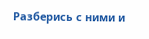Разберись с ними и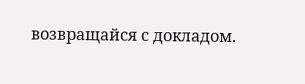возвращайся с докладом.